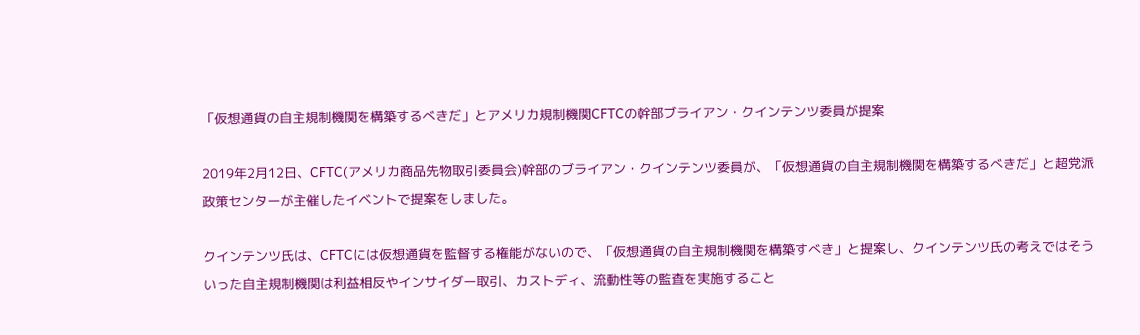「仮想通貨の自主規制機関を構築するべきだ」とアメリカ規制機関CFTCの幹部ブライアン・クインテンツ委員が提案

2019年2月12日、CFTC(アメリカ商品先物取引委員会)幹部のブライアン・クインテンツ委員が、「仮想通貨の自主規制機関を構築するべきだ」と超党派政策センターが主催したイベントで提案をしました。

クインテンツ氏は、CFTCには仮想通貨を監督する権能がないので、「仮想通貨の自主規制機関を構築すべき」と提案し、クインテンツ氏の考えではそういった自主規制機関は利益相反やインサイダー取引、カストディ、流動性等の監査を実施すること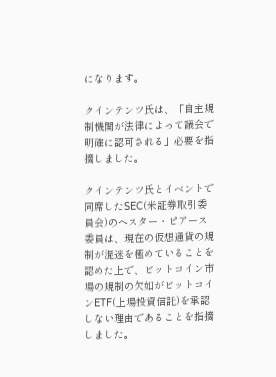になります。

クインテンツ氏は、「自主規制機関が法律によって議会で明確に認可される」必要を指摘しました。

クインテンツ氏とイベントで同席したSEC(米証券取引委員会)のヘスター・ピアース委員は、現在の仮想通貨の規制が混迷を極めていることを認めた上で、ビットコイン市場の規制の欠如がビットコインETF(上場投資信託)を承認しない理由であることを指摘しました。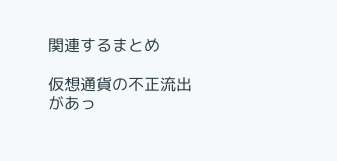関連するまとめ

仮想通貨の不正流出があっ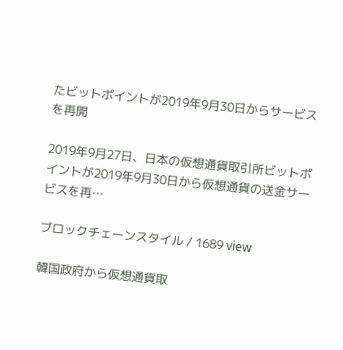たビットポイントが2019年9月30日からサービスを再開

2019年9月27日、日本の仮想通貨取引所ビットポイントが2019年9月30日から仮想通貨の送金サービスを再…

ブロックチェーンスタイル / 1689 view

韓国政府から仮想通貨取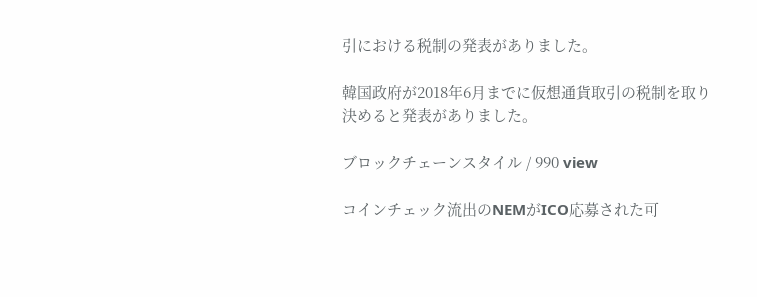引における税制の発表がありました。

韓国政府が2018年6月までに仮想通貨取引の税制を取り決めると発表がありました。

ブロックチェーンスタイル / 990 view

コインチェック流出のNEMがICO応募された可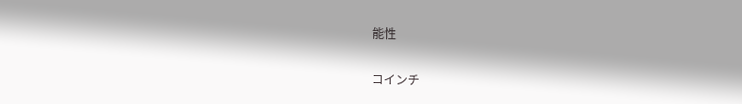能性

コインチ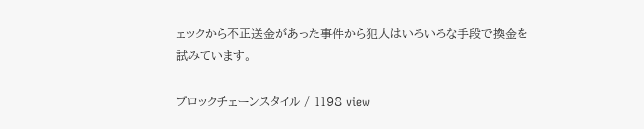ェックから不正送金があった事件から犯人はいろいろな手段で換金を試みています。

ブロックチェーンスタイル / 1198 view